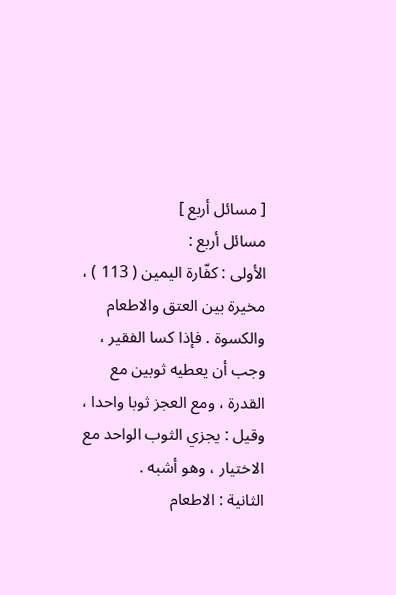[ مسائل أربع ]
مسائل أربع :
الأولى : كفّارة اليمين ( 113 ) ، مخيرة بين العتق والاطعام والكسوة . فإذا كسا الفقير ، وجب أن يعطيه ثوبين مع القدرة ، ومع العجز ثوبا واحدا ، وقيل : يجزي الثوب الواحد مع الاختيار ، وهو أشبه .
الثانية : الاطعام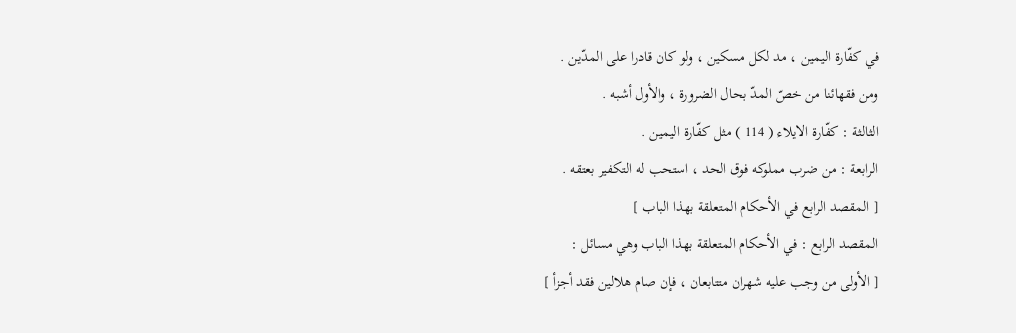في كفّارة اليمين ، مد لكل مسكين ، ولو كان قادرا على المدّين .
ومن فقهائنا من خصّ المدّ بحال الضرورة ، والأول أشبه .
الثالثة : كفّارة الايلاء ( 114 ) مثل كفّارة اليمين .
الرابعة : من ضرب مملوكه فوق الحد ، استحب له التكفير بعتقه .
[ المقصد الرابع في الأحكام المتعلقة بهذا الباب ]
المقصد الرابع : في الأحكام المتعلقة بهذا الباب وهي مسائل :
[ الأولى من وجب عليه شهران متتابعان ، فإن صام هلالين فقد أجزأ ]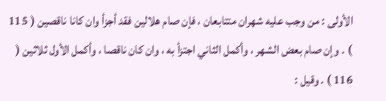الأولى : من وجب عليه شهران متتابعان ، فإن صام هلالين فقد أجزأ وان كانا ناقصين ( 115 ) . وإن صام بعض الشهر ، وأكمل الثاني اجتزأ به ، وان كان ناقصا ، وأكمل الأول ثلاثين ( 116 ) . وقيل :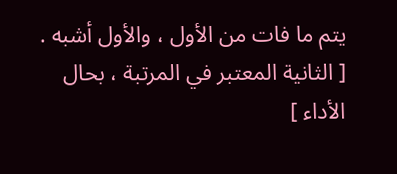يتم ما فات من الأول ، والأول أشبه .
[ الثانية المعتبر في المرتبة ، بحال الأداء ]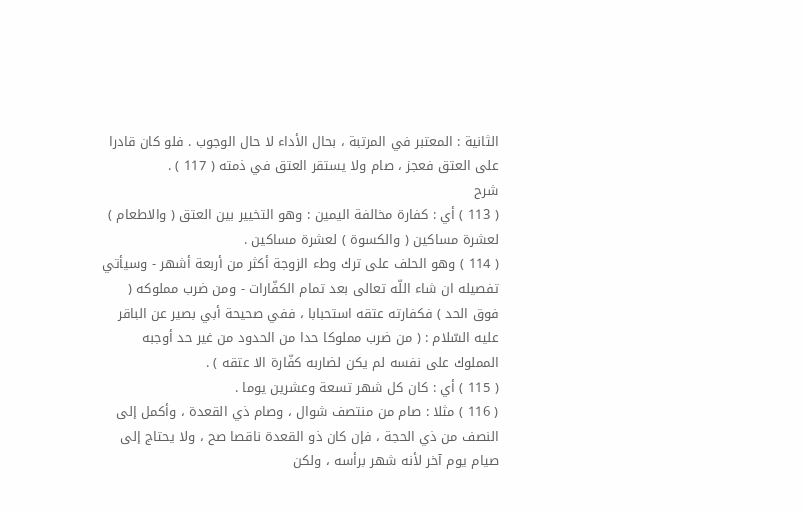الثانية : المعتبر في المرتبة ، بحال الأداء لا حال الوجوب . فلو كان قادرا على العتق فعجز ، صام ولا يستقر العتق في ذمته ( 117 ) .
شرح
( 113 ) أي : كفارة مخالفة اليمين : وهو التخيير بين العتق ( والاطعام ) لعشرة مساكين ( والكسوة ) لعشرة مساكين .
( 114 ) وهو الحلف على ترك وطء الزوجة أكثر من أربعة أشهر - وسيأتي تفصيله ان شاء اللّه تعالى بعد تمام الكفّارات - ومن ضرب مملوكه ( فوق الحد ) فكفارته عتقه استحبابا ، ففي صحيحة أبي بصير عن الباقر عليه السّلام : ( من ضرب مملوكا حدا من الحدود من غير حد أوجبه المملوك على نفسه لم يكن لضاربه كفّارة الا عتقه ) .
( 115 ) أي : كان كل شهر تسعة وعشرين يوما .
( 116 ) مثلا : صام من منتصف شوال ، وصام ذي القعدة ، وأكمل إلى النصف من ذي الحجة ، فإن كان ذو القعدة ناقصا صح ، ولا يحتاج إلى صيام يوم آخر لأنه شهر برأسه ، ولكن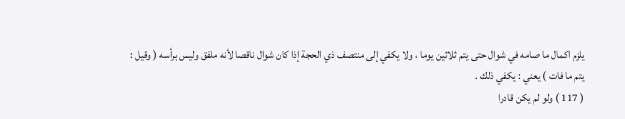يلزم اكمال ما صامه في شوال حتى يتم ثلاثين يوما ، ولا يكفي إلى منتصف ذي الحجة إذا كان شوال ناقصا لأنه ملفق وليس برأسه ( وقيل :
يتم ما فات ) يعني : يكفي ذلك .
( 117 ) ولو لم يكن قادرا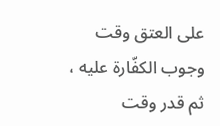على العتق وقت وجوب الكفّارة عليه ، ثم قدر وقت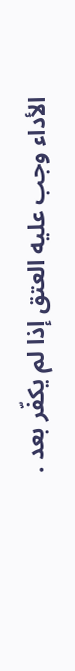الأداء وجب عليه العتق إذا لم يكفّر بعد .